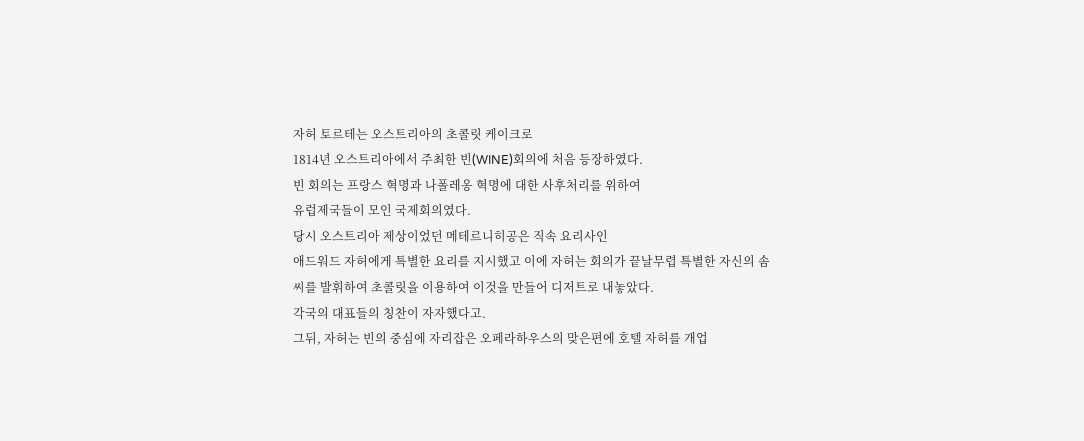자허 토르테는 오스트리아의 초콜릿 케이크로
1814년 오스트리아에서 주최한 빈(WINE)회의에 처음 등장하였다.
빈 회의는 프랑스 혁명과 나폴레옹 혁명에 대한 사후처리를 위하여
유럽제국들이 모인 국제회의였다.
당시 오스트리아 제상이었던 메테르니히공은 직속 요리사인
애드워드 자허에게 특별한 요리를 지시했고 이에 자허는 회의가 끝날무렵 특별한 자신의 솜씨를 발휘하여 초콜릿을 이용하여 이것을 만들어 디저트로 내놓았다.
각국의 대표들의 칭찬이 자자했다고.
그뒤, 자허는 빈의 중심에 자리잡은 오페라하우스의 맞은편에 호텔 자허를 개업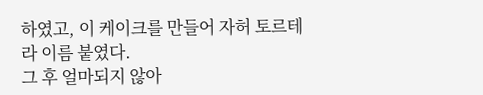하였고, 이 케이크를 만들어 자허 토르테라 이름 붙였다.
그 후 얼마되지 않아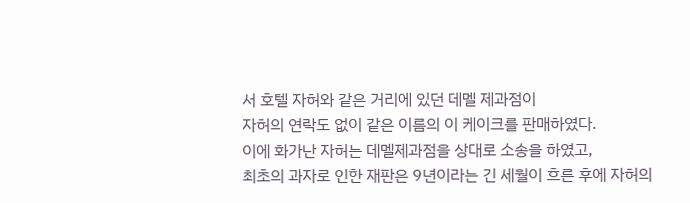서 호텔 자허와 같은 거리에 있던 데멜 제과점이
자허의 연락도 없이 같은 이름의 이 케이크를 판매하였다.
이에 화가난 자허는 데멜제과점을 상대로 소송을 하였고,
최초의 과자로 인한 재판은 9년이라는 긴 세월이 흐른 후에 자허의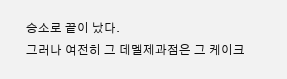승소로 끝이 났다.
그러나 여전히 그 데멜제과점은 그 케이크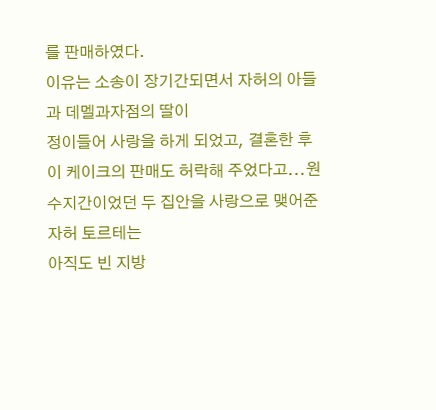를 판매하였다.
이유는 소송이 장기간되면서 자허의 아들과 데멜과자점의 딸이
정이들어 사랑을 하게 되었고, 결혼한 후 이 케이크의 판매도 허락해 주었다고...원수지간이었던 두 집안을 사랑으로 맺어준 자허 토르테는
아직도 빈 지방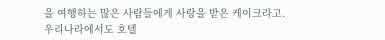을 여행하는 많은 사람들에게 사랑을 받은 케이크라고.
우리나라에서도 호텔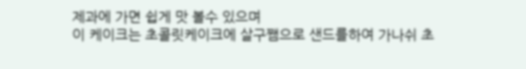제과에 가면 쉽게 맛 볼수 있으며
이 케이크는 초콜릿케이크에 살구쨈으로 샌드를하여 가나쉬 초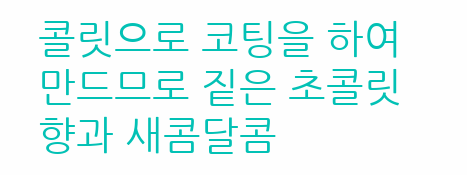콜릿으로 코팅을 하여 만드므로 짙은 초콜릿향과 새콤달콤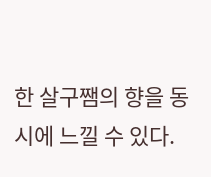한 살구쨈의 향을 동시에 느낄 수 있다.